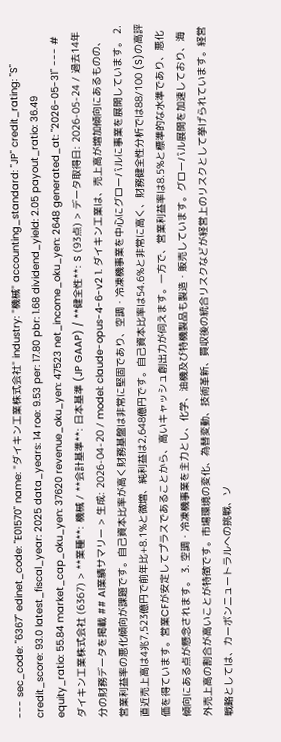--- sec_code: "6367" edinet_code: "E01570" name: "ダイキン工業株式会社" industry: "機械" accounting_standard: "JP" credit_rating: "S" credit_score: 93.0 latest_fiscal_year: 2025 data_years: 14 roe: 9.53 per: 17.80 pbr: 1.68 dividend_yield: 2.05 payout_ratio: 36.49 equity_ratio: 55.84 market_cap_oku_yen: 37620 revenue_oku_yen: 47523 net_income_oku_yen: 2648 generated_at: "2026-05-31" --- # ダイキン工業株式会社 (6367) > **業種**: 機械 / **会計基準**: 日本基準 (JP GAAP) / **健全性**: S (93点) > データ取得日: 2026-05-24 / 過去14年分の財務データを掲載 ## AI業績サマリー > 生成: 2026-04-20 / model: claude-opus-4-6-v2 1. ダイキン工業は、売上高が増加傾向にあるものの、営業利益率の悪化傾向が課題です。自己資本比率が高く財務基盤は非常に堅固であり、空調・冷凍機事業を中心にグローバルに事業を展開しています。 2. 直近売上高は4兆7,523億円で前年比+8.1%と微増、純利益は2,648億円です。自己資本比率は54.6%と非常に高く、財務健全性分析では88/100 (S)の高評価を得ています。営業CFが安定してプラスであることから、高いキャッシュ創出力が伺えます。一方で、営業利益率は8.5%と標準的な水準であり、悪化傾向にある点が懸念されます。 3. 空調・冷凍機事業を主力とし、化学、油機及び特機製品も製造・販売しています。グローバル展開を加速しており、海外売上高の割合が高いことが特徴です。市場環境の変化、為替変動、技術革新、買収後の統合リスクなどが経営上のリスクとして挙げられています。経営戦略としては、カーボンニュートラルへの挑戦、ソ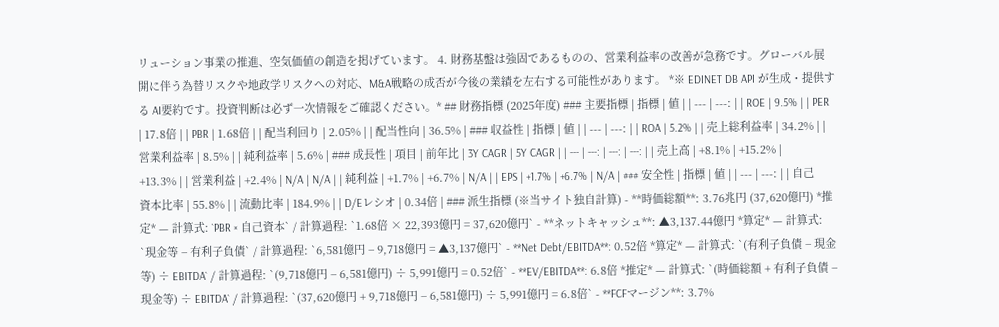リューション事業の推進、空気価値の創造を掲げています。 4. 財務基盤は強固であるものの、営業利益率の改善が急務です。グローバル展開に伴う為替リスクや地政学リスクへの対応、M&A戦略の成否が今後の業績を左右する可能性があります。 *※ EDINET DB API が生成・提供する AI要約です。投資判断は必ず一次情報をご確認ください。* ## 財務指標 (2025年度) ### 主要指標 | 指標 | 値 | | --- | ---: | | ROE | 9.5% | | PER | 17.8倍 | | PBR | 1.68倍 | | 配当利回り | 2.05% | | 配当性向 | 36.5% | ### 収益性 | 指標 | 値 | | --- | ---: | | ROA | 5.2% | | 売上総利益率 | 34.2% | | 営業利益率 | 8.5% | | 純利益率 | 5.6% | ### 成長性 | 項目 | 前年比 | 3Y CAGR | 5Y CAGR | | --- | ---: | ---: | ---: | | 売上高 | +8.1% | +15.2% | +13.3% | | 営業利益 | +2.4% | N/A | N/A | | 純利益 | +1.7% | +6.7% | N/A | | EPS | +1.7% | +6.7% | N/A | ### 安全性 | 指標 | 値 | | --- | ---: | | 自己資本比率 | 55.8% | | 流動比率 | 184.9% | | D/Eレシオ | 0.34倍 | ### 派生指標 (※当サイト独自計算) - **時価総額**: 3.76兆円 (37,620億円) *推定* — 計算式: `PBR × 自己資本` / 計算過程: `1.68倍 × 22,393億円 = 37,620億円` - **ネットキャッシュ**: ▲3,137.44億円 *算定* — 計算式: `現金等 − 有利子負債` / 計算過程: `6,581億円 − 9,718億円 = ▲3,137億円` - **Net Debt/EBITDA**: 0.52倍 *算定* — 計算式: `(有利子負債 − 現金等) ÷ EBITDA` / 計算過程: `(9,718億円 − 6,581億円) ÷ 5,991億円 = 0.52倍` - **EV/EBITDA**: 6.8倍 *推定* — 計算式: `(時価総額 + 有利子負債 − 現金等) ÷ EBITDA` / 計算過程: `(37,620億円 + 9,718億円 − 6,581億円) ÷ 5,991億円 = 6.8倍` - **FCFマージン**: 3.7%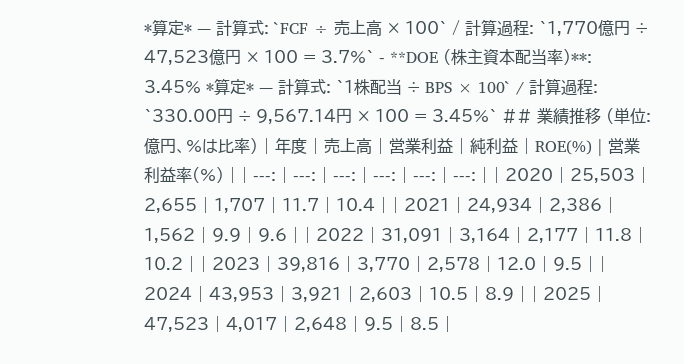*算定* — 計算式: `FCF ÷ 売上高 × 100` / 計算過程: `1,770億円 ÷ 47,523億円 × 100 = 3.7%` - **DOE (株主資本配当率)**: 3.45% *算定* — 計算式: `1株配当 ÷ BPS × 100` / 計算過程: `330.00円 ÷ 9,567.14円 × 100 = 3.45%` ## 業績推移 (単位: 億円、%は比率) | 年度 | 売上高 | 営業利益 | 純利益 | ROE(%) | 営業利益率(%) | | ---: | ---: | ---: | ---: | ---: | ---: | | 2020 | 25,503 | 2,655 | 1,707 | 11.7 | 10.4 | | 2021 | 24,934 | 2,386 | 1,562 | 9.9 | 9.6 | | 2022 | 31,091 | 3,164 | 2,177 | 11.8 | 10.2 | | 2023 | 39,816 | 3,770 | 2,578 | 12.0 | 9.5 | | 2024 | 43,953 | 3,921 | 2,603 | 10.5 | 8.9 | | 2025 | 47,523 | 4,017 | 2,648 | 9.5 | 8.5 |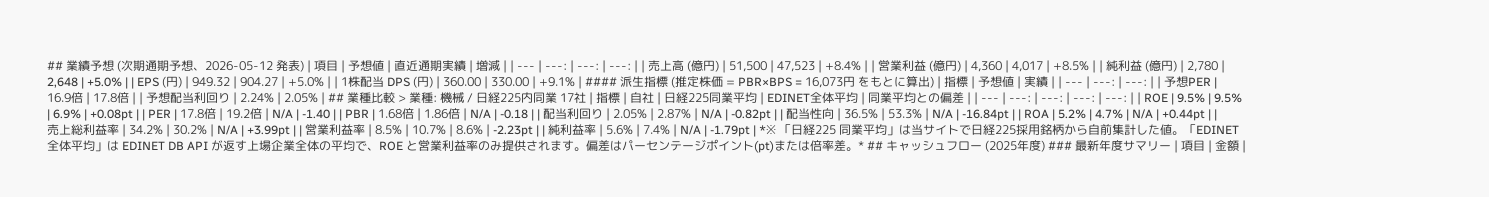## 業績予想 (次期通期予想、2026-05-12 発表) | 項目 | 予想値 | 直近通期実績 | 増減 | | --- | ---: | ---: | ---: | | 売上高 (億円) | 51,500 | 47,523 | +8.4% | | 営業利益 (億円) | 4,360 | 4,017 | +8.5% | | 純利益 (億円) | 2,780 | 2,648 | +5.0% | | EPS (円) | 949.32 | 904.27 | +5.0% | | 1株配当 DPS (円) | 360.00 | 330.00 | +9.1% | #### 派生指標 (推定株価 = PBR×BPS = 16,073円 をもとに算出) | 指標 | 予想値 | 実績 | | --- | ---: | ---: | | 予想PER | 16.9倍 | 17.8倍 | | 予想配当利回り | 2.24% | 2.05% | ## 業種比較 > 業種: 機械 / 日経225内同業 17社 | 指標 | 自社 | 日経225同業平均 | EDINET全体平均 | 同業平均との偏差 | | --- | ---: | ---: | ---: | ---: | | ROE | 9.5% | 9.5% | 6.9% | +0.08pt | | PER | 17.8倍 | 19.2倍 | N/A | -1.40 | | PBR | 1.68倍 | 1.86倍 | N/A | -0.18 | | 配当利回り | 2.05% | 2.87% | N/A | -0.82pt | | 配当性向 | 36.5% | 53.3% | N/A | -16.84pt | | ROA | 5.2% | 4.7% | N/A | +0.44pt | | 売上総利益率 | 34.2% | 30.2% | N/A | +3.99pt | | 営業利益率 | 8.5% | 10.7% | 8.6% | -2.23pt | | 純利益率 | 5.6% | 7.4% | N/A | -1.79pt | *※ 「日経225 同業平均」は当サイトで日経225採用銘柄から自前集計した値。「EDINET 全体平均」は EDINET DB API が返す上場企業全体の平均で、ROE と営業利益率のみ提供されます。偏差はパーセンテージポイント(pt)または倍率差。* ## キャッシュフロー (2025年度) ### 最新年度サマリー | 項目 | 金額 |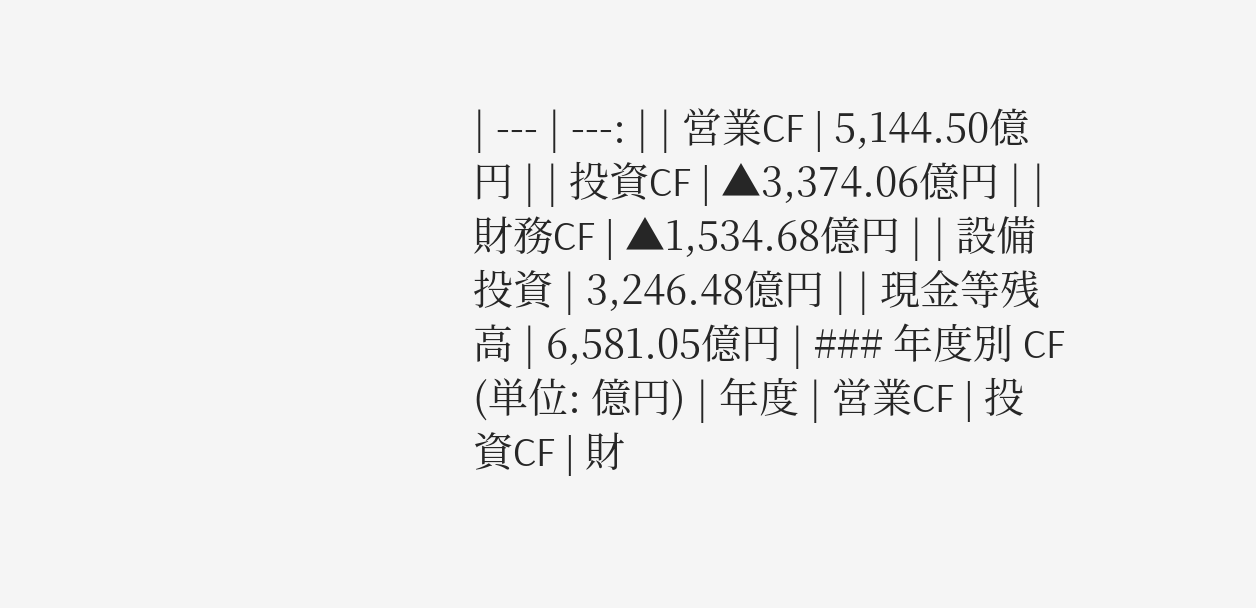| --- | ---: | | 営業CF | 5,144.50億円 | | 投資CF | ▲3,374.06億円 | | 財務CF | ▲1,534.68億円 | | 設備投資 | 3,246.48億円 | | 現金等残高 | 6,581.05億円 | ### 年度別 CF (単位: 億円) | 年度 | 営業CF | 投資CF | 財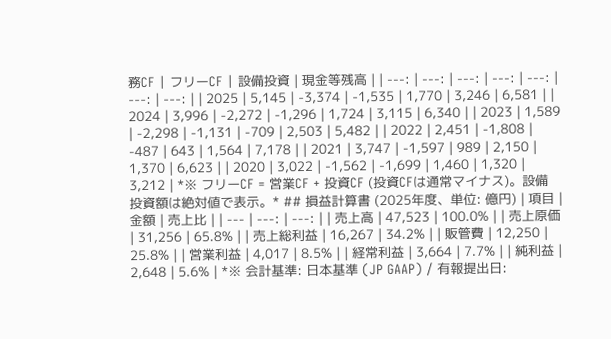務CF | フリーCF | 設備投資 | 現金等残高 | | ---: | ---: | ---: | ---: | ---: | ---: | ---: | | 2025 | 5,145 | -3,374 | -1,535 | 1,770 | 3,246 | 6,581 | | 2024 | 3,996 | -2,272 | -1,296 | 1,724 | 3,115 | 6,340 | | 2023 | 1,589 | -2,298 | -1,131 | -709 | 2,503 | 5,482 | | 2022 | 2,451 | -1,808 | -487 | 643 | 1,564 | 7,178 | | 2021 | 3,747 | -1,597 | 989 | 2,150 | 1,370 | 6,623 | | 2020 | 3,022 | -1,562 | -1,699 | 1,460 | 1,320 | 3,212 | *※ フリーCF = 営業CF + 投資CF (投資CFは通常マイナス)。設備投資額は絶対値で表示。* ## 損益計算書 (2025年度、単位: 億円) | 項目 | 金額 | 売上比 | | --- | ---: | ---: | | 売上高 | 47,523 | 100.0% | | 売上原価 | 31,256 | 65.8% | | 売上総利益 | 16,267 | 34.2% | | 販管費 | 12,250 | 25.8% | | 営業利益 | 4,017 | 8.5% | | 経常利益 | 3,664 | 7.7% | | 純利益 | 2,648 | 5.6% | *※ 会計基準: 日本基準 (JP GAAP) / 有報提出日: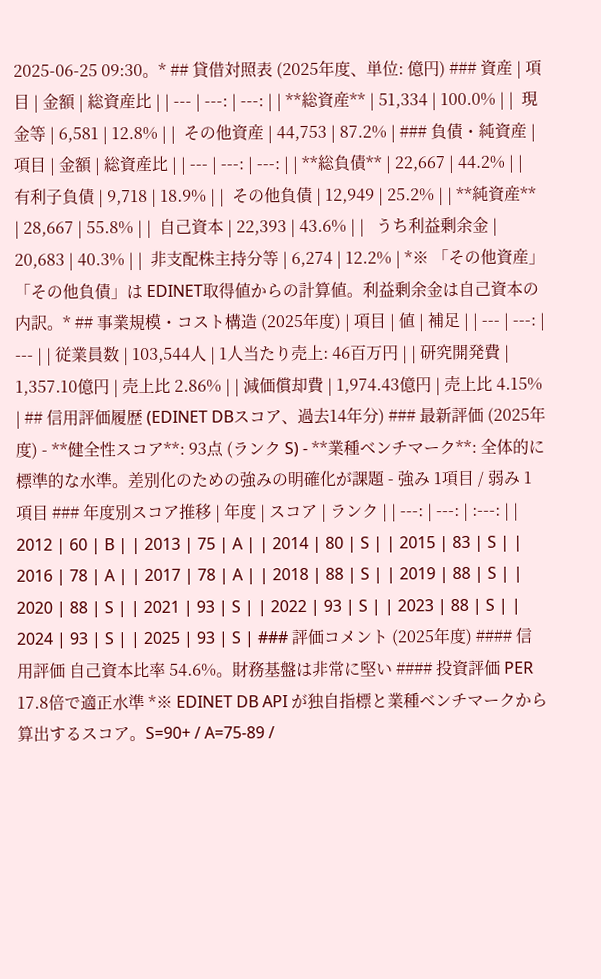2025-06-25 09:30。* ## 貸借対照表 (2025年度、単位: 億円) ### 資産 | 項目 | 金額 | 総資産比 | | --- | ---: | ---: | | **総資産** | 51,334 | 100.0% | |  現金等 | 6,581 | 12.8% | |  その他資産 | 44,753 | 87.2% | ### 負債・純資産 | 項目 | 金額 | 総資産比 | | --- | ---: | ---: | | **総負債** | 22,667 | 44.2% | |  有利子負債 | 9,718 | 18.9% | |  その他負債 | 12,949 | 25.2% | | **純資産** | 28,667 | 55.8% | |  自己資本 | 22,393 | 43.6% | |   うち利益剰余金 | 20,683 | 40.3% | |  非支配株主持分等 | 6,274 | 12.2% | *※ 「その他資産」「その他負債」は EDINET取得値からの計算値。利益剰余金は自己資本の内訳。* ## 事業規模・コスト構造 (2025年度) | 項目 | 値 | 補足 | | --- | ---: | --- | | 従業員数 | 103,544人 | 1人当たり売上: 46百万円 | | 研究開発費 | 1,357.10億円 | 売上比 2.86% | | 減価償却費 | 1,974.43億円 | 売上比 4.15% | ## 信用評価履歴 (EDINET DBスコア、過去14年分) ### 最新評価 (2025年度) - **健全性スコア**: 93点 (ランク S) - **業種ベンチマーク**: 全体的に標準的な水準。差別化のための強みの明確化が課題 - 強み 1項目 / 弱み 1項目 ### 年度別スコア推移 | 年度 | スコア | ランク | | ---: | ---: | :---: | | 2012 | 60 | B | | 2013 | 75 | A | | 2014 | 80 | S | | 2015 | 83 | S | | 2016 | 78 | A | | 2017 | 78 | A | | 2018 | 88 | S | | 2019 | 88 | S | | 2020 | 88 | S | | 2021 | 93 | S | | 2022 | 93 | S | | 2023 | 88 | S | | 2024 | 93 | S | | 2025 | 93 | S | ### 評価コメント (2025年度) #### 信用評価 自己資本比率 54.6%。財務基盤は非常に堅い #### 投資評価 PER 17.8倍で適正水準 *※ EDINET DB API が独自指標と業種ベンチマークから算出するスコア。S=90+ / A=75-89 /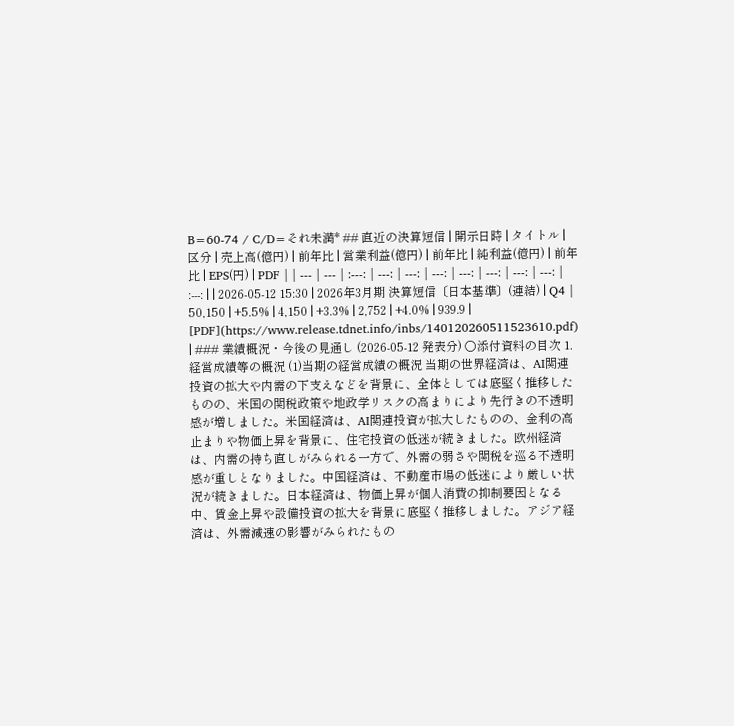B=60-74 / C/D=それ未満* ## 直近の決算短信 | 開示日時 | タイトル | 区分 | 売上高(億円) | 前年比 | 営業利益(億円) | 前年比 | 純利益(億円) | 前年比 | EPS(円) | PDF | | --- | --- | :---: | ---: | ---: | ---: | ---: | ---: | ---: | ---: | :---: | | 2026-05-12 15:30 | 2026年3月期 決算短信〔日本基準〕(連結) | Q4 | 50,150 | +5.5% | 4,150 | +3.3% | 2,752 | +4.0% | 939.9 | [PDF](https://www.release.tdnet.info/inbs/140120260511523610.pdf) | ### 業績概況・今後の見通し (2026-05-12 発表分) ○添付資料の目次 1.経営成績等の概況 (1)当期の経営成績の概況 当期の世界経済は、AI関連投資の拡大や内需の下支えなどを背景に、全体としては底堅く推移したものの、米国の関税政策や地政学リスクの高まりにより先行きの不透明感が増しました。米国経済は、AI関連投資が拡大したものの、金利の高止まりや物価上昇を背景に、住宅投資の低迷が続きました。欧州経済は、内需の持ち直しがみられる一方で、外需の弱さや関税を巡る不透明感が重しとなりました。中国経済は、不動産市場の低迷により厳しい状況が続きました。日本経済は、物価上昇が個人消費の抑制要因となる中、賃金上昇や設備投資の拡大を背景に底堅く推移しました。アジア経済は、外需減速の影響がみられたもの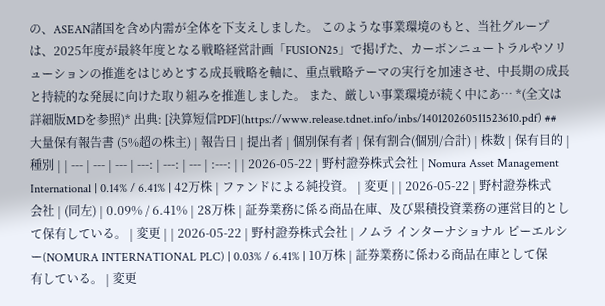の、ASEAN諸国を含め内需が全体を下支えしました。 このような事業環境のもと、当社グループは、2025年度が最終年度となる戦略経営計画「FUSION25」で掲げた、カーボンニュートラルやソリューションの推進をはじめとする成長戦略を軸に、重点戦略テーマの実行を加速させ、中長期の成長と持続的な発展に向けた取り組みを推進しました。 また、厳しい事業環境が続く中にあ… *(全文は詳細版MDを参照)* 出典: [決算短信PDF](https://www.release.tdnet.info/inbs/140120260511523610.pdf) ## 大量保有報告書 (5%超の株主) | 報告日 | 提出者 | 個別保有者 | 保有割合(個別/合計) | 株数 | 保有目的 | 種別 | | --- | --- | --- | ---: | ---: | --- | :---: | | 2026-05-22 | 野村證券株式会社 | Nomura Asset Management International | 0.14% / 6.41% | 42万株 | ファンドによる純投資。 | 変更 | | 2026-05-22 | 野村證券株式会社 | (同左) | 0.09% / 6.41% | 28万株 | 証券業務に係る商品在庫、及び累積投資業務の運営目的として保有している。 | 変更 | | 2026-05-22 | 野村證券株式会社 | ノムラ インターナショナル ピーエルシー(NOMURA INTERNATIONAL PLC) | 0.03% / 6.41% | 10万株 | 証券業務に係わる商品在庫として保有している。 | 変更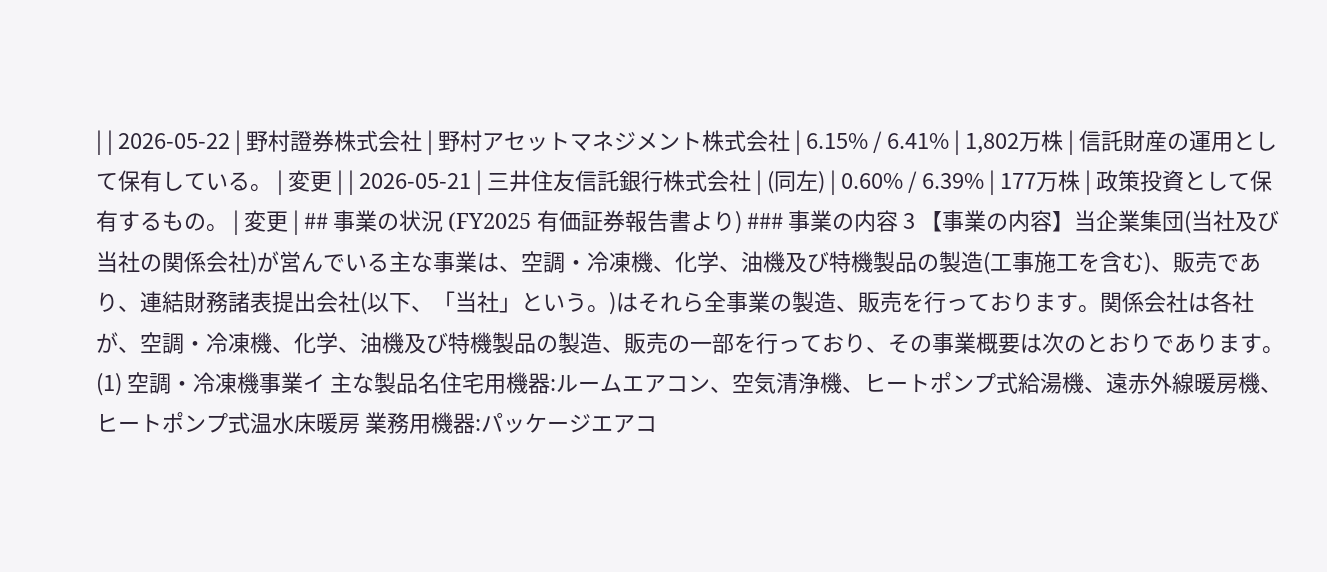| | 2026-05-22 | 野村證券株式会社 | 野村アセットマネジメント株式会社 | 6.15% / 6.41% | 1,802万株 | 信託財産の運用として保有している。 | 変更 | | 2026-05-21 | 三井住友信託銀行株式会社 | (同左) | 0.60% / 6.39% | 177万株 | 政策投資として保有するもの。 | 変更 | ## 事業の状況 (FY2025 有価証券報告書より) ### 事業の内容 3 【事業の内容】当企業集団(当社及び当社の関係会社)が営んでいる主な事業は、空調・冷凍機、化学、油機及び特機製品の製造(工事施工を含む)、販売であり、連結財務諸表提出会社(以下、「当社」という。)はそれら全事業の製造、販売を行っております。関係会社は各社が、空調・冷凍機、化学、油機及び特機製品の製造、販売の一部を行っており、その事業概要は次のとおりであります。 (1) 空調・冷凍機事業イ 主な製品名住宅用機器:ルームエアコン、空気清浄機、ヒートポンプ式給湯機、遠赤外線暖房機、ヒートポンプ式温水床暖房 業務用機器:パッケージエアコ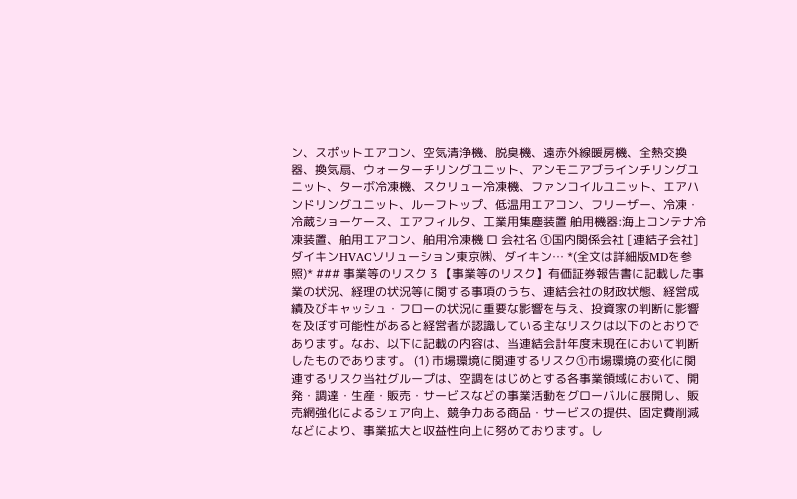ン、スポットエアコン、空気清浄機、脱臭機、遠赤外線暖房機、全熱交換器、換気扇、ウォーターチリングユニット、アンモニアブラインチリングユニット、ターボ冷凍機、スクリュー冷凍機、ファンコイルユニット、エアハンドリングユニット、ルーフトップ、低温用エアコン、フリーザー、冷凍・冷蔵ショーケース、エアフィルタ、工業用集塵装置 舶用機器:海上コンテナ冷凍装置、舶用エアコン、舶用冷凍機 ロ 会社名 ①国内関係会社 [連結子会社]ダイキンHVACソリューション東京㈱、ダイキン… *(全文は詳細版MDを参照)* ### 事業等のリスク 3 【事業等のリスク】有価証券報告書に記載した事業の状況、経理の状況等に関する事項のうち、連結会社の財政状態、経営成績及びキャッシュ・フローの状況に重要な影響を与え、投資家の判断に影響を及ぼす可能性があると経営者が認識している主なリスクは以下のとおりであります。なお、以下に記載の内容は、当連結会計年度末現在において判断したものであります。 (1) 市場環境に関連するリスク①市場環境の変化に関連するリスク当社グループは、空調をはじめとする各事業領域において、開発・調達・生産・販売・サービスなどの事業活動をグローバルに展開し、販売網強化によるシェア向上、競争力ある商品・サービスの提供、固定費削減などにより、事業拡大と収益性向上に努めております。し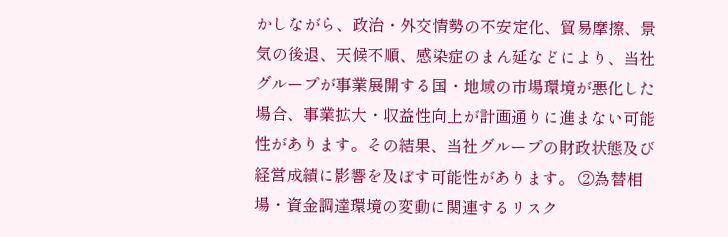かしながら、政治・外交情勢の不安定化、貿易摩擦、景気の後退、天候不順、感染症のまん延などにより、当社グループが事業展開する国・地域の市場環境が悪化した場合、事業拡大・収益性向上が計画通りに進まない可能性があります。その結果、当社グループの財政状態及び経営成績に影響を及ぼす可能性があります。 ②為替相場・資金調達環境の変動に関連するリスク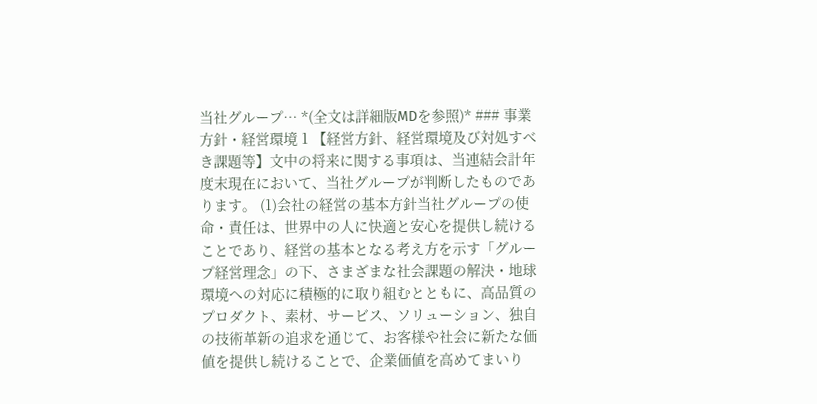当社グループ… *(全文は詳細版MDを参照)* ### 事業方針・経営環境 1 【経営方針、経営環境及び対処すべき課題等】文中の将来に関する事項は、当連結会計年度末現在において、当社グループが判断したものであります。 (1)会社の経営の基本方針当社グループの使命・責任は、世界中の人に快適と安心を提供し続けることであり、経営の基本となる考え方を示す「グループ経営理念」の下、さまざまな社会課題の解決・地球環境への対応に積極的に取り組むとともに、高品質のプロダクト、素材、サービス、ソリューション、独自の技術革新の追求を通じて、お客様や社会に新たな価値を提供し続けることで、企業価値を高めてまいり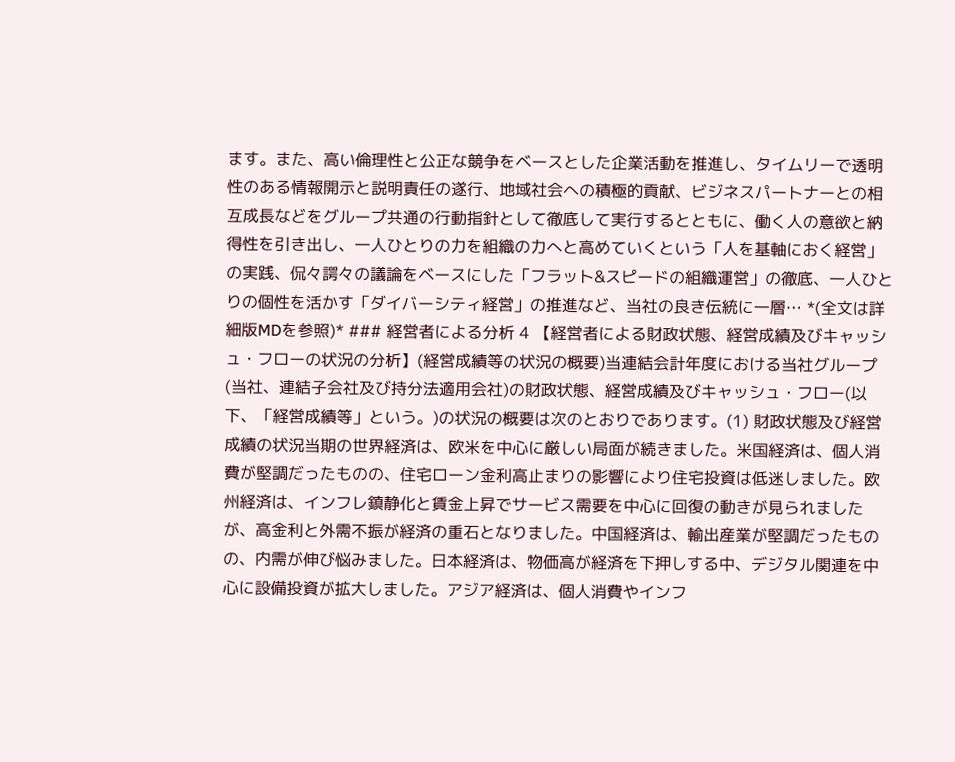ます。また、高い倫理性と公正な競争をベースとした企業活動を推進し、タイムリーで透明性のある情報開示と説明責任の遂行、地域社会への積極的貢献、ビジネスパートナーとの相互成長などをグループ共通の行動指針として徹底して実行するとともに、働く人の意欲と納得性を引き出し、一人ひとりの力を組織の力へと高めていくという「人を基軸におく経営」の実践、侃々諤々の議論をベースにした「フラット&スピードの組織運営」の徹底、一人ひとりの個性を活かす「ダイバーシティ経営」の推進など、当社の良き伝統に一層… *(全文は詳細版MDを参照)* ### 経営者による分析 4 【経営者による財政状態、経営成績及びキャッシュ・フローの状況の分析】(経営成績等の状況の概要)当連結会計年度における当社グループ(当社、連結子会社及び持分法適用会社)の財政状態、経営成績及びキャッシュ・フロー(以下、「経営成績等」という。)の状況の概要は次のとおりであります。(1) 財政状態及び経営成績の状況当期の世界経済は、欧米を中心に厳しい局面が続きました。米国経済は、個人消費が堅調だったものの、住宅ローン金利高止まりの影響により住宅投資は低迷しました。欧州経済は、インフレ鎮静化と賃金上昇でサービス需要を中心に回復の動きが見られましたが、高金利と外需不振が経済の重石となりました。中国経済は、輸出産業が堅調だったものの、内需が伸び悩みました。日本経済は、物価高が経済を下押しする中、デジタル関連を中心に設備投資が拡大しました。アジア経済は、個人消費やインフ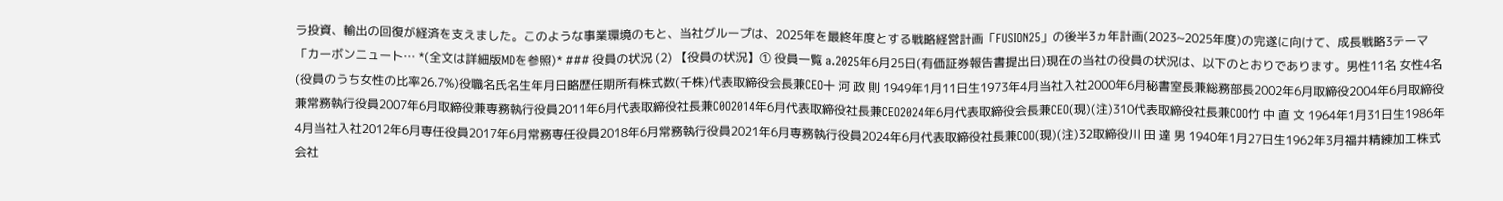ラ投資、輸出の回復が経済を支えました。このような事業環境のもと、当社グループは、2025年を最終年度とする戦略経営計画「FUSION25」の後半3ヵ年計画(2023~2025年度)の完遂に向けて、成長戦略3テーマ「カーボンニュート… *(全文は詳細版MDを参照)* ### 役員の状況 (2) 【役員の状況】① 役員一覧 a.2025年6月25日(有価証券報告書提出日)現在の当社の役員の状況は、以下のとおりであります。男性11名 女性4名 (役員のうち女性の比率26.7%)役職名氏名生年月日略歴任期所有株式数(千株)代表取締役会長兼CEO十 河 政 則 1949年1月11日生1973年4月当社入社2000年6月秘書室長兼総務部長2002年6月取締役2004年6月取締役兼常務執行役員2007年6月取締役兼専務執行役員2011年6月代表取締役社長兼C0O2014年6月代表取締役社長兼CEO2024年6月代表取締役会長兼CEO(現)(注)310代表取締役社長兼COO竹 中 直 文 1964年1月31日生1986年4月当社入社2012年6月専任役員2017年6月常務専任役員2018年6月常務執行役員2021年6月専務執行役員2024年6月代表取締役社長兼COO(現)(注)32取締役川 田 達 男 1940年1月27日生1962年3月福井精練加工株式会社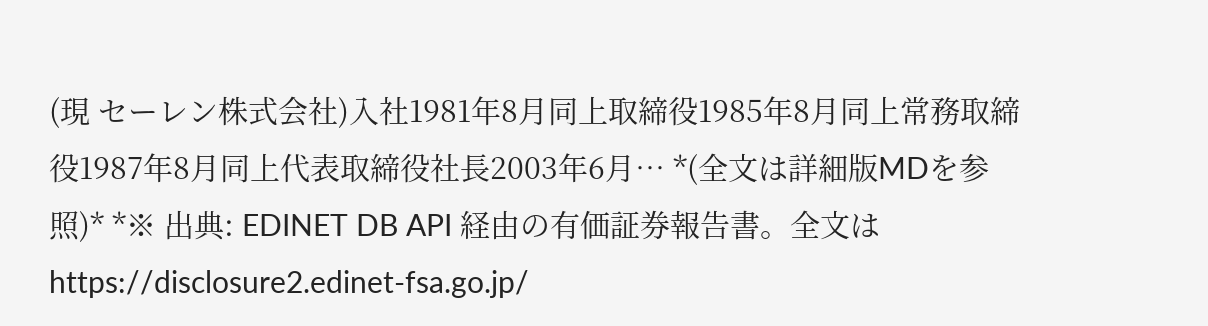(現 セーレン株式会社)入社1981年8月同上取締役1985年8月同上常務取締役1987年8月同上代表取締役社長2003年6月… *(全文は詳細版MDを参照)* *※ 出典: EDINET DB API 経由の有価証券報告書。全文は https://disclosure2.edinet-fsa.go.jp/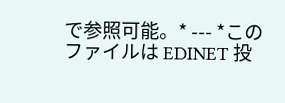で参照可能。* --- *このファイルは EDINET 投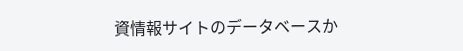資情報サイトのデータベースか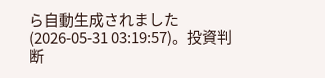ら自動生成されました(2026-05-31 03:19:57)。投資判断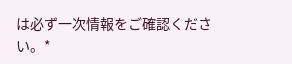は必ず一次情報をご確認ください。*